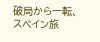破局から一転、スペイン旅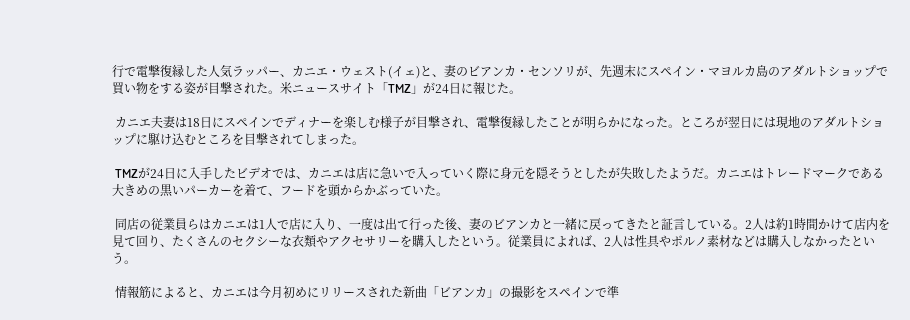行で電撃復縁した人気ラッパー、カニエ・ウェスト(イェ)と、妻のビアンカ・センソリが、先週末にスペイン・マヨルカ島のアダルトショップで買い物をする姿が目撃された。米ニュースサイト「TMZ」が24日に報じた。

 カニエ夫妻は18日にスペインでディナーを楽しむ様子が目撃され、電撃復縁したことが明らかになった。ところが翌日には現地のアダルトショップに駆け込むところを目撃されてしまった。

 TMZが24日に入手したビデオでは、カニエは店に急いで入っていく際に身元を隠そうとしたが失敗したようだ。カニエはトレードマークである大きめの黒いパーカーを着て、フードを頭からかぶっていた。

 同店の従業員らはカニエは1人で店に入り、一度は出て行った後、妻のビアンカと一緒に戻ってきたと証言している。2人は約1時間かけて店内を見て回り、たくさんのセクシーな衣類やアクセサリーを購入したという。従業員によれば、2人は性具やポルノ素材などは購入しなかったという。

 情報筋によると、カニエは今月初めにリリースされた新曲「ビアンカ」の撮影をスペインで準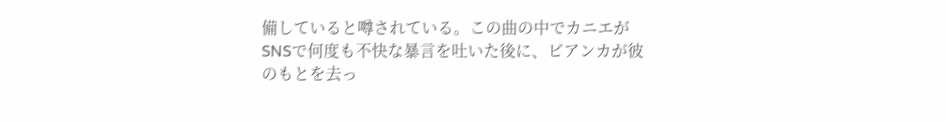備していると噂されている。この曲の中でカニエがSNSで何度も不快な暴言を吐いた後に、ビアンカが彼のもとを去っ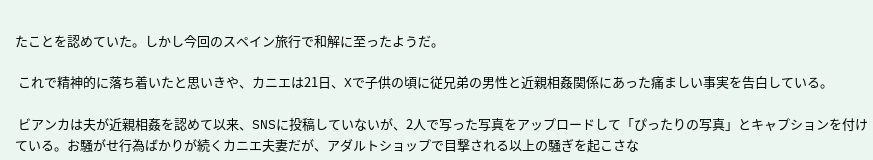たことを認めていた。しかし今回のスペイン旅行で和解に至ったようだ。

 これで精神的に落ち着いたと思いきや、カニエは21日、Xで子供の頃に従兄弟の男性と近親相姦関係にあった痛ましい事実を告白している。

 ビアンカは夫が近親相姦を認めて以来、SNSに投稿していないが、2人で写った写真をアップロードして「ぴったりの写真」とキャプションを付けている。お騒がせ行為ばかりが続くカニエ夫妻だが、アダルトショップで目撃される以上の騒ぎを起こさな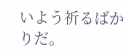いよう祈るばかりだ。